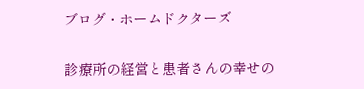ブログ・ホームドクターズ

診療所の経営と患者さんの幸せの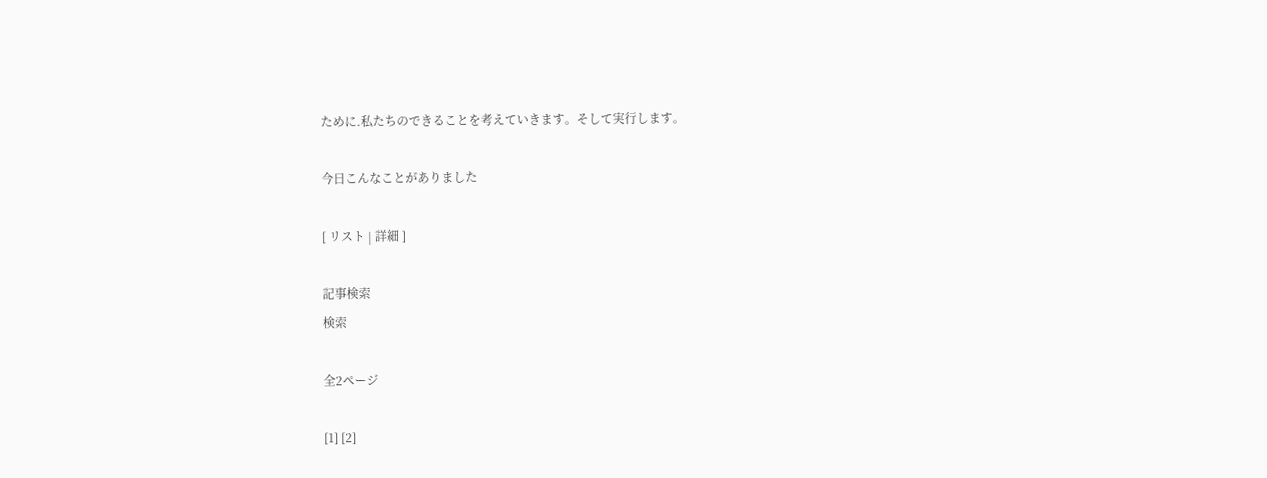ために.私たちのできることを考えていきます。そして実行します。

今日こんなことがありました

[ リスト | 詳細 ]

記事検索
検索

全2ページ

[1] [2]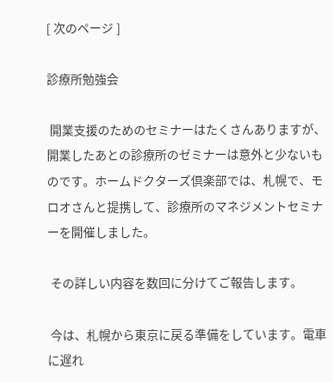[ 次のページ ]

診療所勉強会

 開業支援のためのセミナーはたくさんありますが、開業したあとの診療所のゼミナーは意外と少ないものです。ホームドクターズ倶楽部では、札幌で、モロオさんと提携して、診療所のマネジメントセミナーを開催しました。

 その詳しい内容を数回に分けてご報告します。

 今は、札幌から東京に戻る準備をしています。電車に遅れ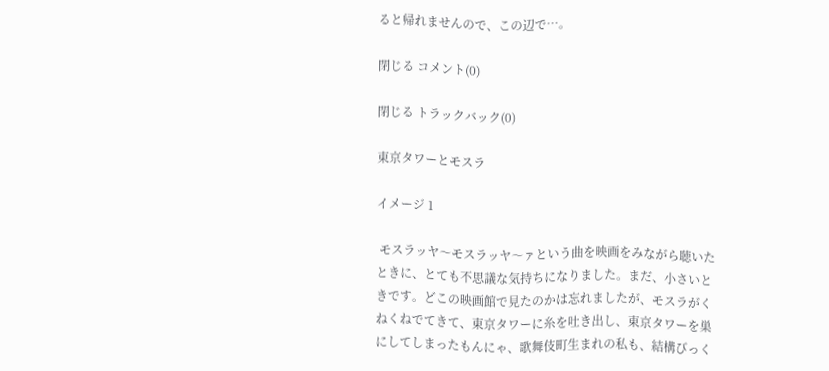ると帰れませんので、この辺で…。

閉じる コメント(0)

閉じる トラックバック(0)

東京タワーとモスラ

イメージ 1

 モスラッヤ〜モスラッヤ〜ァという曲を映画をみながら聴いたときに、とても不思議な気持ちになりました。まだ、小さいときです。どこの映画館で見たのかは忘れましたが、モスラがくねくねでてきて、東京タワーに糸を吐き出し、東京タワーを巣にしてしまったもんにゃ、歌舞伎町生まれの私も、結構びっく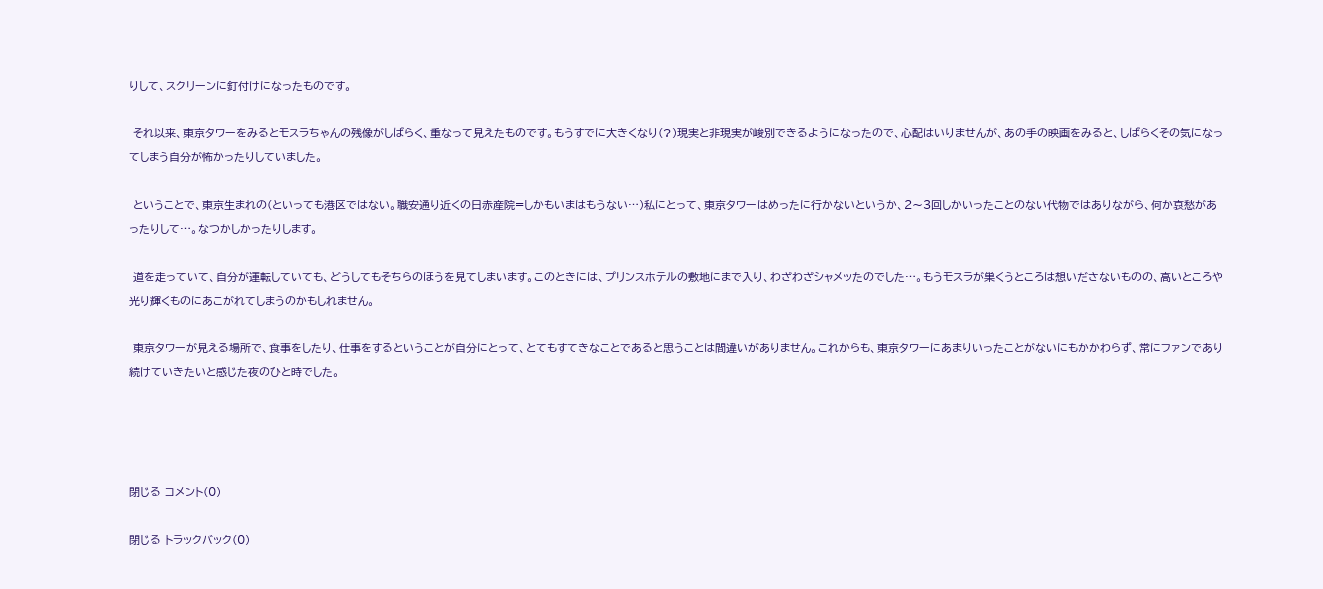りして、スクリーンに釘付けになったものです。

 それ以来、東京タワーをみるとモスラちゃんの残像がしばらく、重なって見えたものです。もうすでに大きくなり(?)現実と非現実が峻別できるようになったので、心配はいりませんが、あの手の映画をみると、しばらくその気になってしまう自分が怖かったりしていました。

 ということで、東京生まれの(といっても港区ではない。職安通り近くの日赤産院=しかもいまはもうない…)私にとって、東京タワーはめったに行かないというか、2〜3回しかいったことのない代物ではありながら、何か哀愁があったりして…。なつかしかったりします。

 道を走っていて、自分が運転していても、どうしてもそちらのほうを見てしまいます。このときには、プリンスホテルの敷地にまで入り、わざわざシャメッたのでした…。もうモスラが巣くうところは想いださないものの、高いところや光り輝くものにあこがれてしまうのかもしれません。

 東京タワーが見える場所で、食事をしたり、仕事をするということが自分にとって、とてもすてきなことであると思うことは間違いがありません。これからも、東京タワーにあまりいったことがないにもかかわらず、常にファンであり続けていきたいと感じた夜のひと時でした。




閉じる コメント(0)

閉じる トラックバック(0)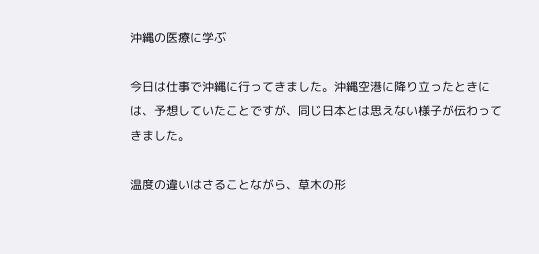沖縄の医療に学ぶ

今日は仕事で沖縄に行ってきました。沖縄空港に降り立ったときには、予想していたことですが、同じ日本とは思えない様子が伝わってきました。

温度の違いはさることながら、草木の形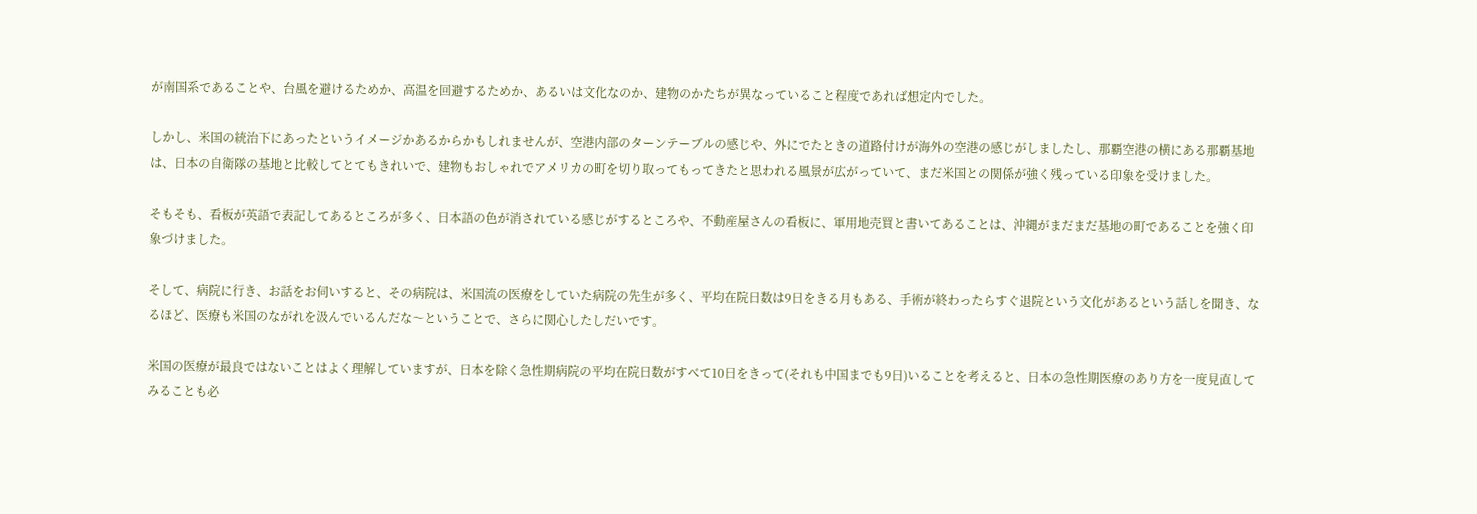が南国系であることや、台風を避けるためか、高温を回避するためか、あるいは文化なのか、建物のかたちが異なっていること程度であれば想定内でした。

しかし、米国の統治下にあったというイメージかあるからかもしれませんが、空港内部のターンテーブルの感じや、外にでたときの道路付けが海外の空港の感じがしましたし、那覇空港の横にある那覇基地は、日本の自衛隊の基地と比較してとてもきれいで、建物もおしゃれでアメリカの町を切り取ってもってきたと思われる風景が広がっていて、まだ米国との関係が強く残っている印象を受けました。

そもそも、看板が英語で表記してあるところが多く、日本語の色が消されている感じがするところや、不動産屋さんの看板に、軍用地売買と書いてあることは、沖縄がまだまだ基地の町であることを強く印象づけました。

そして、病院に行き、お話をお伺いすると、その病院は、米国流の医療をしていた病院の先生が多く、平均在院日数は9日をきる月もある、手術が終わったらすぐ退院という文化があるという話しを聞き、なるほど、医療も米国のながれを汲んでいるんだな〜ということで、さらに関心したしだいです。

米国の医療が最良ではないことはよく理解していますが、日本を除く急性期病院の平均在院日数がすべて10日をきって(それも中国までも9日)いることを考えると、日本の急性期医療のあり方を一度見直してみることも必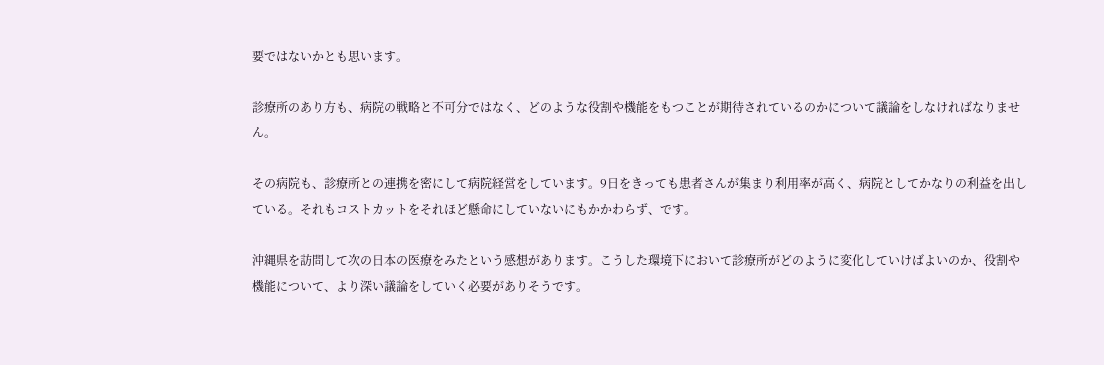要ではないかとも思います。

診療所のあり方も、病院の戦略と不可分ではなく、どのような役割や機能をもつことが期待されているのかについて議論をしなければなりません。

その病院も、診療所との連携を密にして病院経営をしています。9日をきっても患者さんが集まり利用率が高く、病院としてかなりの利益を出している。それもコストカットをそれほど懸命にしていないにもかかわらず、です。

沖縄県を訪問して次の日本の医療をみたという感想があります。こうした環境下において診療所がどのように変化していけばよいのか、役割や機能について、より深い議論をしていく必要がありそうです。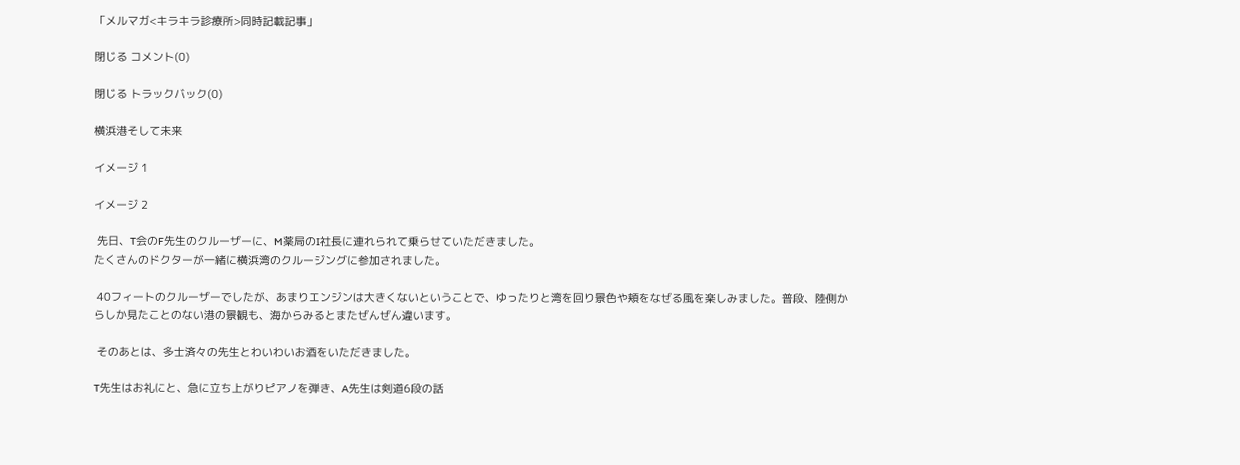「メルマガ<キラキラ診療所>同時記載記事」

閉じる コメント(0)

閉じる トラックバック(0)

横浜港そして未来

イメージ 1

イメージ 2

 先日、T会のF先生のクルーザーに、M薬局のI社長に連れられて乗らせていただきました。
たくさんのドクターが一緒に横浜湾のクルージングに参加されました。

 40フィートのクルーザーでしたが、あまりエンジンは大きくないということで、ゆったりと湾を回り景色や頬をなぜる風を楽しみました。普段、陸側からしか見たことのない港の景観も、海からみるとまたぜんぜん違います。

 そのあとは、多士済々の先生とわいわいお酒をいただきました。

T先生はお礼にと、急に立ち上がりピアノを弾き、A先生は剣道6段の話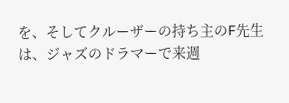を、そしてクルーザーの持ち主のF先生は、ジャズのドラマーで来週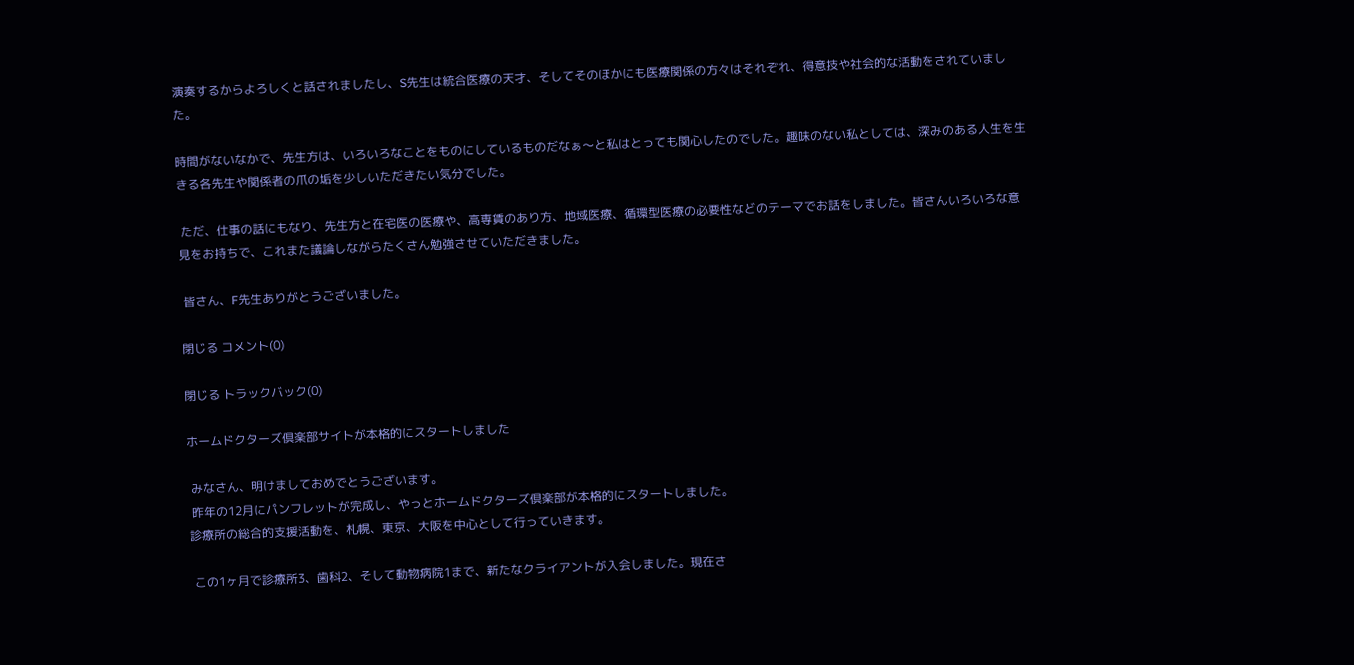演奏するからよろしくと話されましたし、S先生は統合医療の天才、そしてそのほかにも医療関係の方々はそれぞれ、得意技や社会的な活動をされていました。

時間がないなかで、先生方は、いろいろなことをものにしているものだなぁ〜と私はとっても関心したのでした。趣味のない私としては、深みのある人生を生きる各先生や関係者の爪の垢を少しいただきたい気分でした。

 ただ、仕事の話にもなり、先生方と在宅医の医療や、高専賃のあり方、地域医療、循環型医療の必要性などのテーマでお話をしました。皆さんいろいろな意見をお持ちで、これまた議論しながらたくさん勉強させていただきました。

 皆さん、F先生ありがとうございました。

閉じる コメント(0)

閉じる トラックバック(0)

ホームドクターズ倶楽部サイトが本格的にスタートしました

 みなさん、明けましておめでとうございます。
 昨年の12月にパンフレットが完成し、やっとホームドクターズ倶楽部が本格的にスタートしました。
診療所の総合的支援活動を、札幌、東京、大阪を中心として行っていきます。

 この1ヶ月で診療所3、歯科2、そして動物病院1まで、新たなクライアントが入会しました。現在さ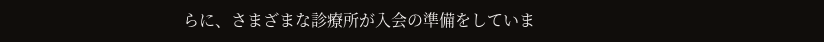らに、さまざまな診療所が入会の準備をしていま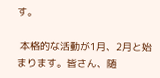す。

 本格的な活動が1月、2月と始まります。皆さん、随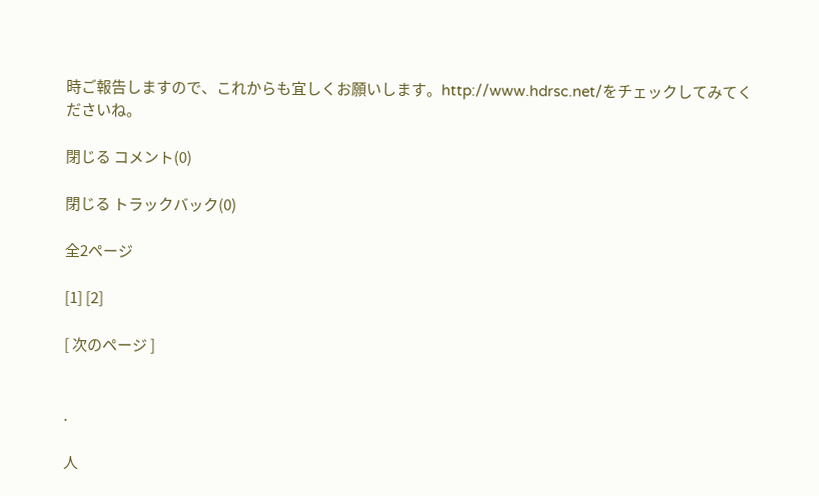時ご報告しますので、これからも宜しくお願いします。http://www.hdrsc.net/をチェックしてみてくださいね。

閉じる コメント(0)

閉じる トラックバック(0)

全2ページ

[1] [2]

[ 次のページ ]


.

人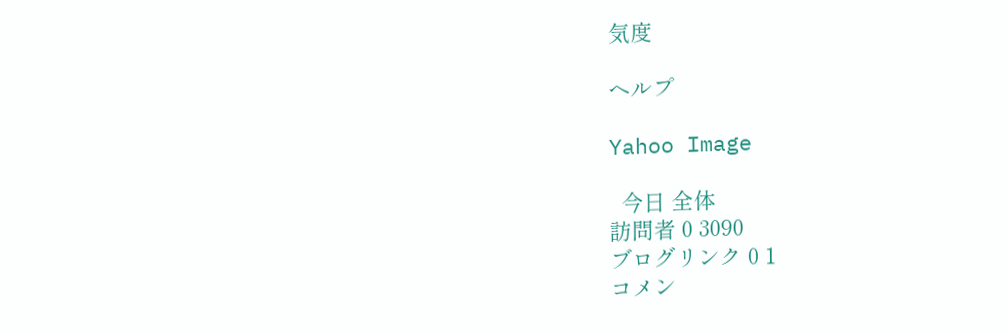気度

ヘルプ

Yahoo Image

  今日 全体
訪問者 0 3090
ブログリンク 0 1
コメン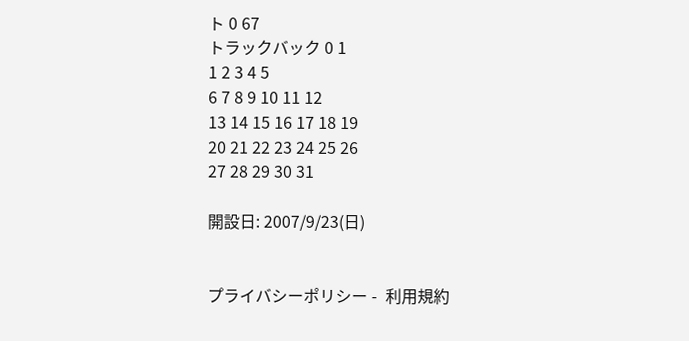ト 0 67
トラックバック 0 1
1 2 3 4 5
6 7 8 9 10 11 12
13 14 15 16 17 18 19
20 21 22 23 24 25 26
27 28 29 30 31

開設日: 2007/9/23(日)


プライバシーポリシー -  利用規約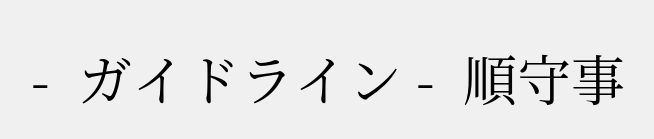-  ガイドライン -  順守事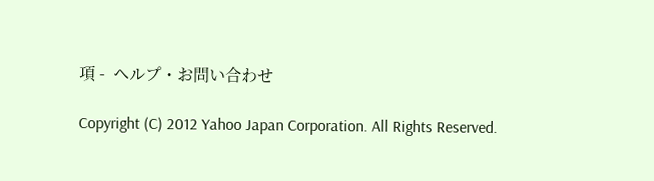項 -  ヘルプ・お問い合わせ

Copyright (C) 2012 Yahoo Japan Corporation. All Rights Reserved.